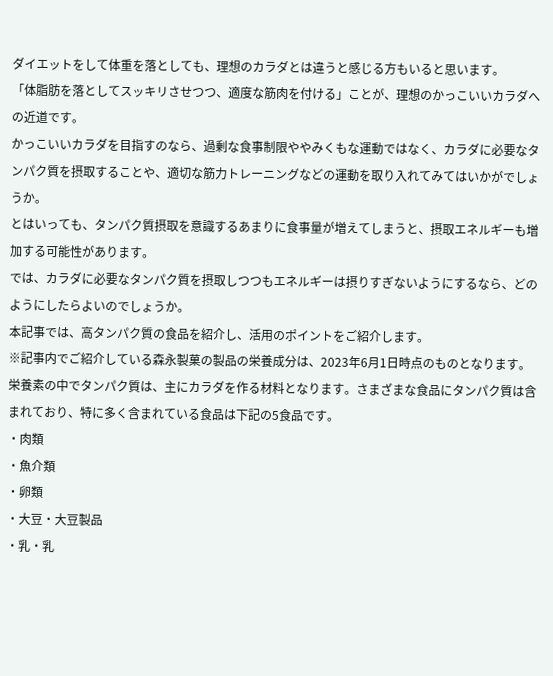ダイエットをして体重を落としても、理想のカラダとは違うと感じる方もいると思います。
「体脂肪を落としてスッキリさせつつ、適度な筋肉を付ける」ことが、理想のかっこいいカラダへの近道です。
かっこいいカラダを目指すのなら、過剰な食事制限ややみくもな運動ではなく、カラダに必要なタンパク質を摂取することや、適切な筋力トレーニングなどの運動を取り入れてみてはいかがでしょうか。
とはいっても、タンパク質摂取を意識するあまりに食事量が増えてしまうと、摂取エネルギーも増加する可能性があります。
では、カラダに必要なタンパク質を摂取しつつもエネルギーは摂りすぎないようにするなら、どのようにしたらよいのでしょうか。
本記事では、高タンパク質の食品を紹介し、活用のポイントをご紹介します。
※記事内でご紹介している森永製菓の製品の栄養成分は、2023年6月1日時点のものとなります。
栄養素の中でタンパク質は、主にカラダを作る材料となります。さまざまな食品にタンパク質は含まれており、特に多く含まれている食品は下記の5食品です。
・肉類
・魚介類
・卵類
・大豆・大豆製品
・乳・乳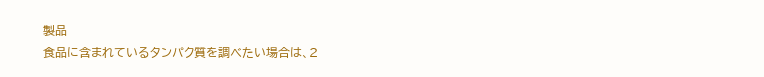製品
食品に含まれているタンパク質を調べたい場合は、2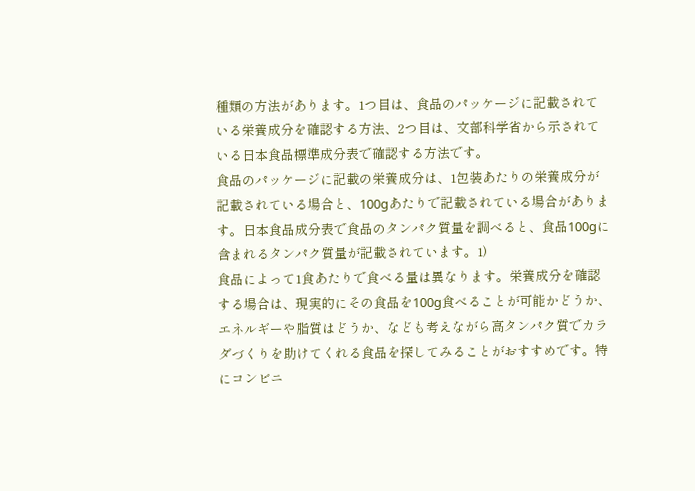種類の方法があります。1つ目は、食品のパッケージに記載されている栄養成分を確認する方法、2つ目は、文部科学省から示されている日本食品標準成分表で確認する方法です。
食品のパッケージに記載の栄養成分は、1包装あたりの栄養成分が記載されている場合と、100gあたりで記載されている場合があります。日本食品成分表で食品のタンパク質量を調べると、食品100gに含まれるタンパク質量が記載されています。1)
食品によって1食あたりで食べる量は異なります。栄養成分を確認する場合は、現実的にその食品を100g食べることが可能かどうか、エネルギーや脂質はどうか、なども考えながら高タンパク質でカラダづくりを助けてくれる食品を探してみることがおすすめです。特にコンビニ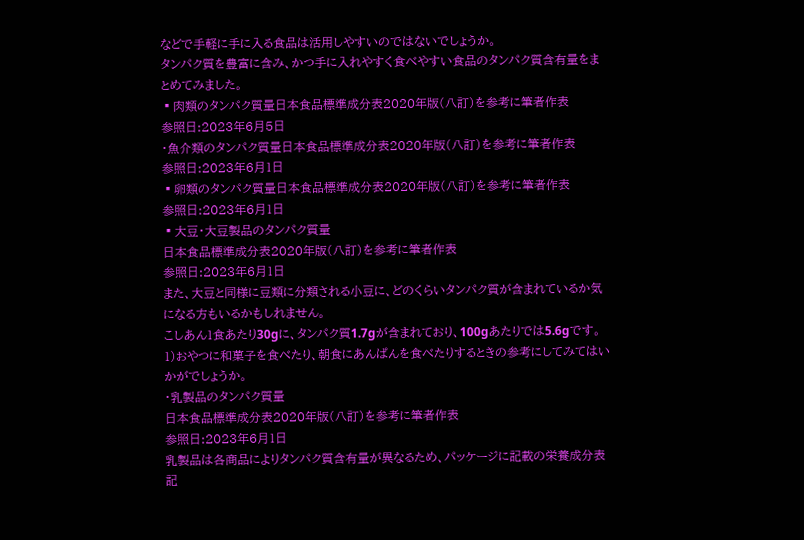などで手軽に手に入る食品は活用しやすいのではないでしょうか。
タンパク質を豊富に含み、かつ手に入れやすく食べやすい食品のタンパク質含有量をまとめてみました。
▪肉類のタンパク質量日本食品標準成分表2020年版(八訂)を参考に筆者作表
参照日:2023年6月5日
・魚介類のタンパク質量日本食品標準成分表2020年版(八訂)を参考に筆者作表
参照日:2023年6月1日
▪卵類のタンパク質量日本食品標準成分表2020年版(八訂)を参考に筆者作表
参照日:2023年6月1日
▪大豆・大豆製品のタンパク質量
日本食品標準成分表2020年版(八訂)を参考に筆者作表
参照日:2023年6月1日
また、大豆と同様に豆類に分類される小豆に、どのくらいタンパク質が含まれているか気になる方もいるかもしれません。
こしあん1食あたり30gに、タンパク質1.7gが含まれており、100gあたりでは5.6gです。1)おやつに和菓子を食べたり、朝食にあんぱんを食べたりするときの参考にしてみてはいかがでしょうか。
・乳製品のタンパク質量
日本食品標準成分表2020年版(八訂)を参考に筆者作表
参照日:2023年6月1日
乳製品は各商品によりタンパク質含有量が異なるため、パッケージに記載の栄養成分表記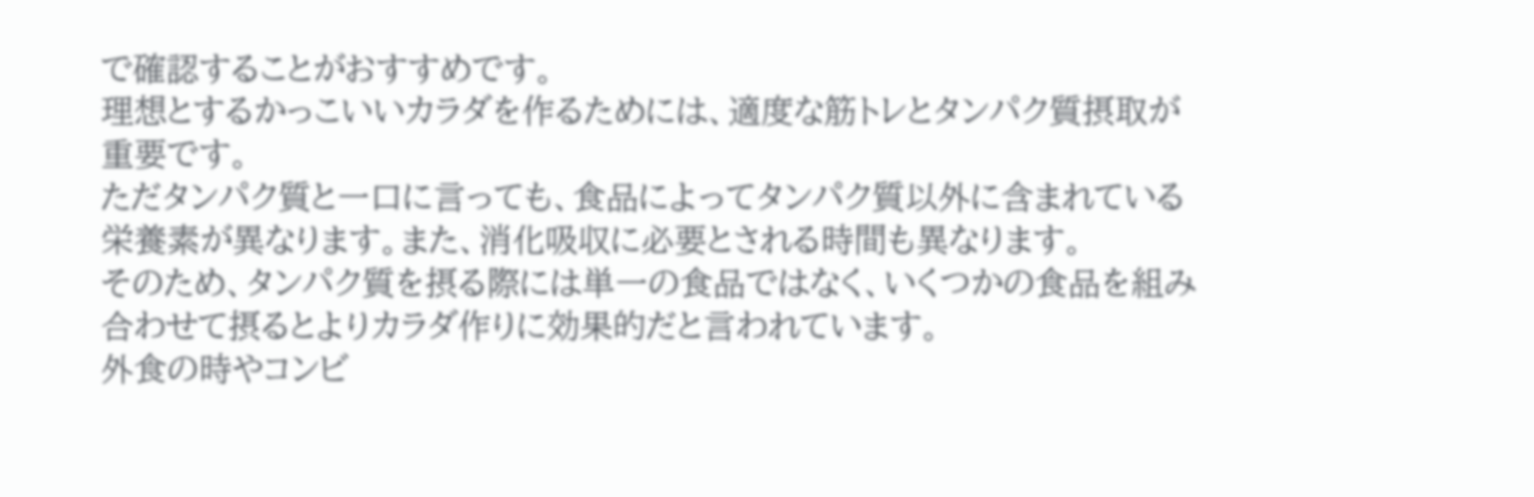で確認することがおすすめです。
理想とするかっこいいカラダを作るためには、適度な筋トレとタンパク質摂取が重要です。
ただタンパク質と一口に言っても、食品によってタンパク質以外に含まれている栄養素が異なります。また、消化吸収に必要とされる時間も異なります。
そのため、タンパク質を摂る際には単一の食品ではなく、いくつかの食品を組み合わせて摂るとよりカラダ作りに効果的だと言われています。
外食の時やコンビ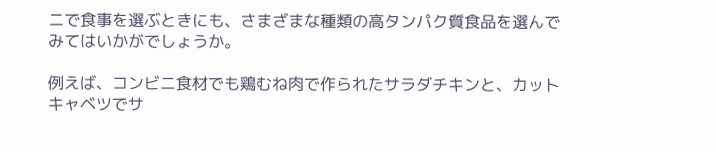ニで食事を選ぶときにも、さまざまな種類の高タンパク質食品を選んでみてはいかがでしょうか。

例えば、コンビニ食材でも鶏むね肉で作られたサラダチキンと、カットキャベツでサ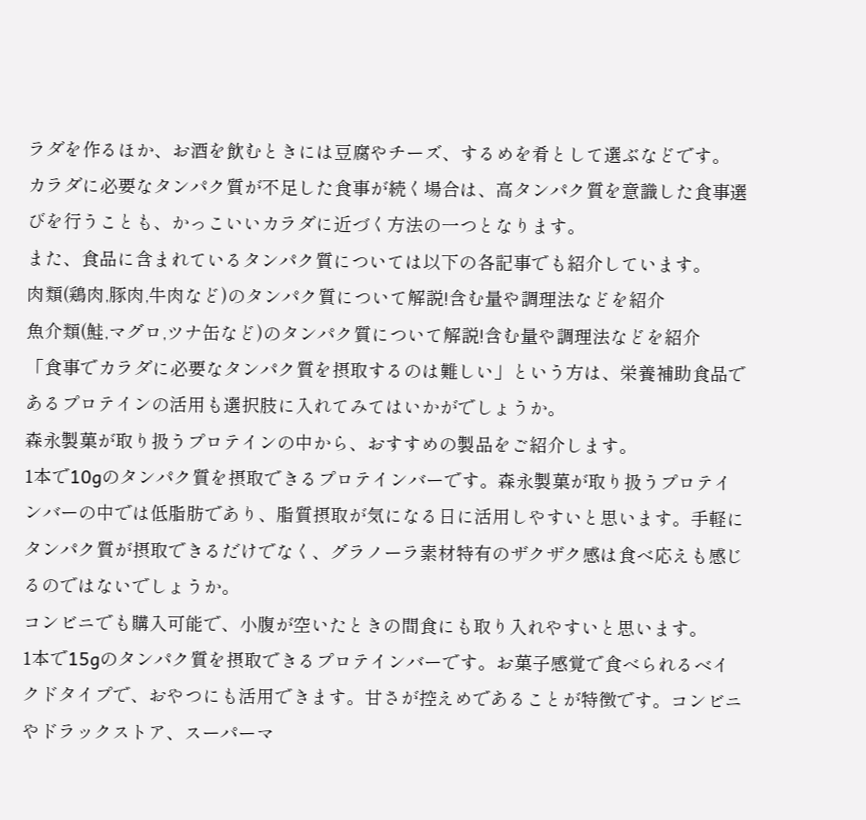ラダを作るほか、お酒を飲むときには豆腐やチーズ、するめを肴として選ぶなどです。
カラダに必要なタンパク質が不足した食事が続く場合は、高タンパク質を意識した食事選びを行うことも、かっこいいカラダに近づく方法の一つとなります。
また、食品に含まれているタンパク質については以下の各記事でも紹介しています。
肉類(鶏肉,豚肉,牛肉など)のタンパク質について解説!含む量や調理法などを紹介
魚介類(鮭,マグロ,ツナ缶など)のタンパク質について解説!含む量や調理法などを紹介
「食事でカラダに必要なタンパク質を摂取するのは難しい」という方は、栄養補助食品であるプロテインの活用も選択肢に入れてみてはいかがでしょうか。
森永製菓が取り扱うプロテインの中から、おすすめの製品をご紹介します。
1本で10gのタンパク質を摂取できるプロテインバーです。森永製菓が取り扱うプロテインバーの中では低脂肪であり、脂質摂取が気になる日に活用しやすいと思います。手軽にタンパク質が摂取できるだけでなく、グラノーラ素材特有のザクザク感は食べ応えも感じるのではないでしょうか。
コンビニでも購入可能で、小腹が空いたときの間食にも取り入れやすいと思います。
1本で15gのタンパク質を摂取できるプロテインバーです。お菓子感覚で食べられるベイクドタイプで、おやつにも活用できます。甘さが控えめであることが特徴です。コンビニやドラックストア、スーパーマ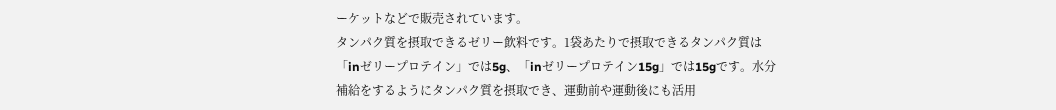ーケットなどで販売されています。
タンパク質を摂取できるゼリー飲料です。1袋あたりで摂取できるタンパク質は「inゼリープロテイン」では5g、「inゼリープロテイン15g」では15gです。水分補給をするようにタンパク質を摂取でき、運動前や運動後にも活用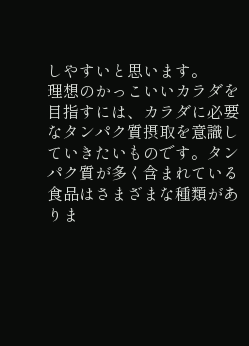しやすいと思います。
理想のかっこいいカラダを目指すには、カラダに必要なタンパク質摂取を意識していきたいものです。タンパク質が多く含まれている食品はさまざまな種類がありま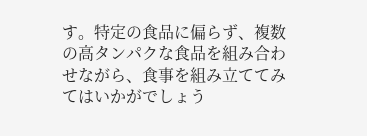す。特定の食品に偏らず、複数の高タンパクな食品を組み合わせながら、食事を組み立ててみてはいかがでしょう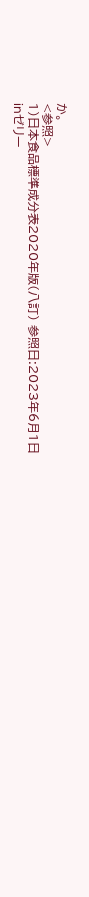か。
<参照>
1)日本食品標準成分表2020年版(八訂) 参照日:2023年6月1日
inゼリー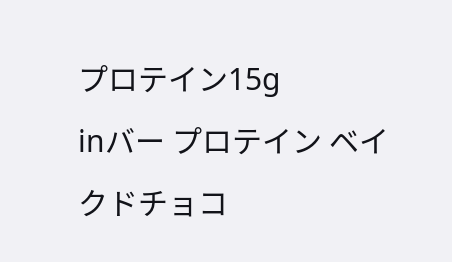プロテイン15g
inバー プロテイン ベイクドチョコ